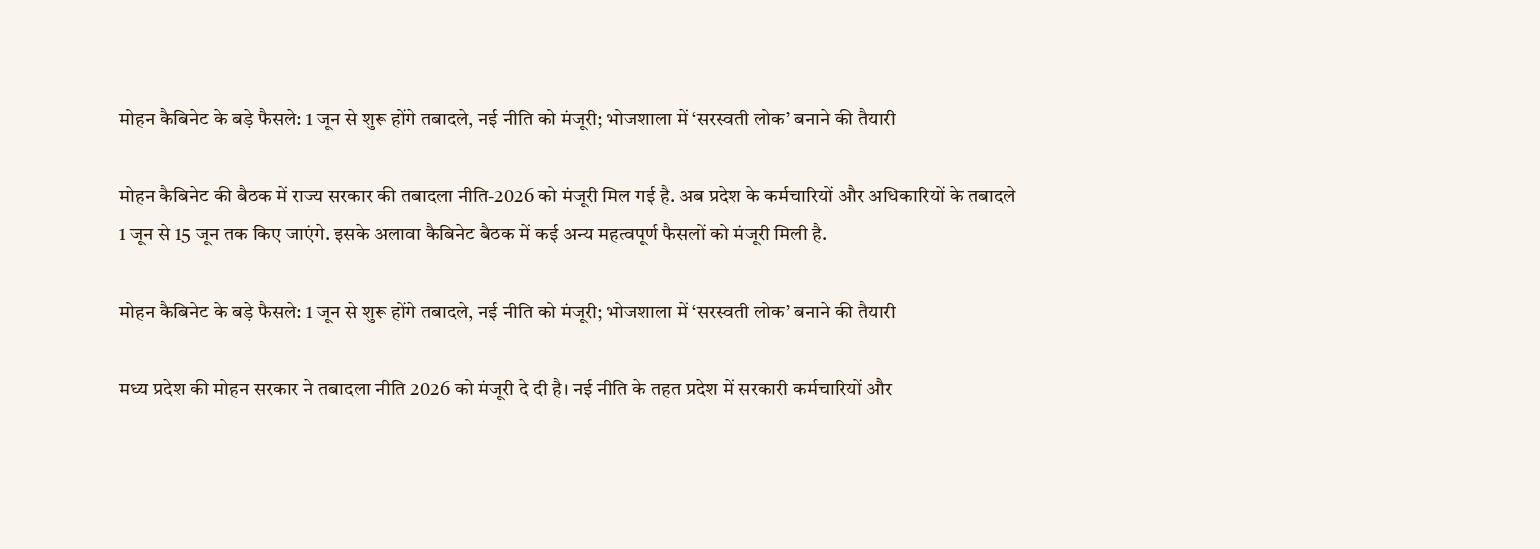मोहन कैबिनेट के बड़े फैसले: 1 जून से शुरू होंगे तबादले, नई नीति को मंजूरी; भोजशाला में ‘सरस्वती लोक’ बनाने की तैयारी

मोहन कैबिनेट की बैठक में राज्य सरकार की तबादला नीति-2026 को मंजूरी मिल गई है. अब प्रदेश के कर्मचारियों और अधिकारियों के तबादले 1 जून से 15 जून तक किए जाएंगे. इसके अलावा कैबिनेट बैठक में कई अन्य महत्वपूर्ण फैसलों को मंजूरी मिली है.

मोहन कैबिनेट के बड़े फैसले: 1 जून से शुरू होंगे तबादले, नई नीति को मंजूरी; भोजशाला में ‘सरस्वती लोक’ बनाने की तैयारी

मध्य प्रदेश की मोहन सरकार ने तबादला नीति 2026 को मंजूरी दे दी है। नई नीति के तहत प्रदेश में सरकारी कर्मचारियों और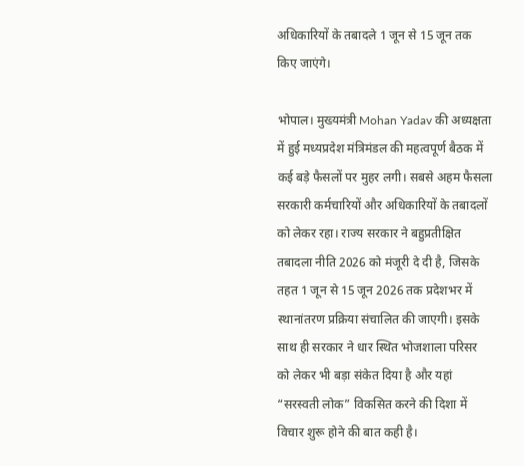अधिकारियों के तबादले 1 जून से 15 जून तक किए जाएंगे।

भोपाल। मुख्यमंत्री Mohan Yadav की अध्यक्षता में हुई मध्यप्रदेश मंत्रिमंडल की महत्वपूर्ण बैठक में कई बड़े फैसलों पर मुहर लगी। सबसे अहम फैसला सरकारी कर्मचारियों और अधिकारियों के तबादलों को लेकर रहा। राज्य सरकार ने बहुप्रतीक्षित तबादला नीति 2026 को मंजूरी दे दी है, जिसके तहत 1 जून से 15 जून 2026 तक प्रदेशभर में स्थानांतरण प्रक्रिया संचालित की जाएगी। इसके साथ ही सरकार ने धार स्थित भोजशाला परिसर को लेकर भी बड़ा संकेत दिया है और यहां “सरस्वती लोक” विकसित करने की दिशा में विचार शुरू होने की बात कही है।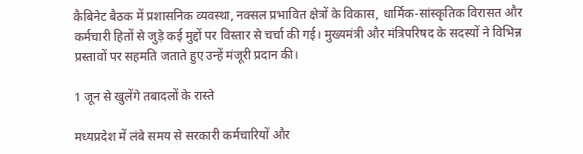कैबिनेट बैठक में प्रशासनिक व्यवस्था, नक्सल प्रभावित क्षेत्रों के विकास, धार्मिक-सांस्कृतिक विरासत और कर्मचारी हितों से जुड़े कई मुद्दों पर विस्तार से चर्चा की गई। मुख्यमंत्री और मंत्रिपरिषद के सदस्यों ने विभिन्न प्रस्तावों पर सहमति जताते हुए उन्हें मंजूरी प्रदान की।

1 जून से खुलेंगे तबादलों के रास्ते

मध्यप्रदेश में लंबे समय से सरकारी कर्मचारियों और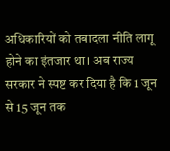अधिकारियों को तबादला नीति लागू होने का इंतजार था। अब राज्य सरकार ने स्पष्ट कर दिया है कि 1 जून से 15 जून तक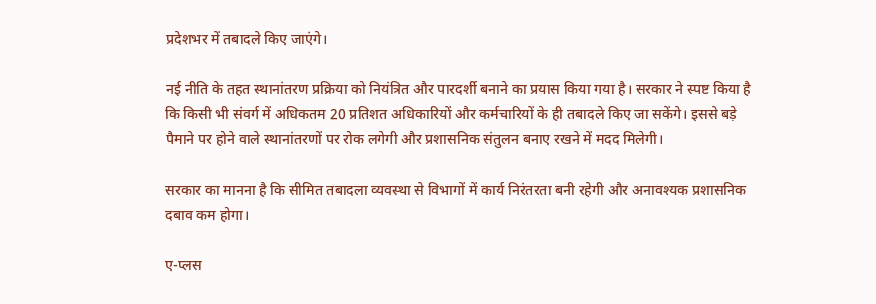प्रदेशभर में तबादले किए जाएंगे।

नई नीति के तहत स्थानांतरण प्रक्रिया को नियंत्रित और पारदर्शी बनाने का प्रयास किया गया है। सरकार ने स्पष्ट किया है कि किसी भी संवर्ग में अधिकतम 20 प्रतिशत अधिकारियों और कर्मचारियों के ही तबादले किए जा सकेंगे। इससे बड़े पैमाने पर होने वाले स्थानांतरणों पर रोक लगेगी और प्रशासनिक संतुलन बनाए रखने में मदद मिलेगी।

सरकार का मानना है कि सीमित तबादला व्यवस्था से विभागों में कार्य निरंतरता बनी रहेगी और अनावश्यक प्रशासनिक दबाव कम होगा।

ए-प्लस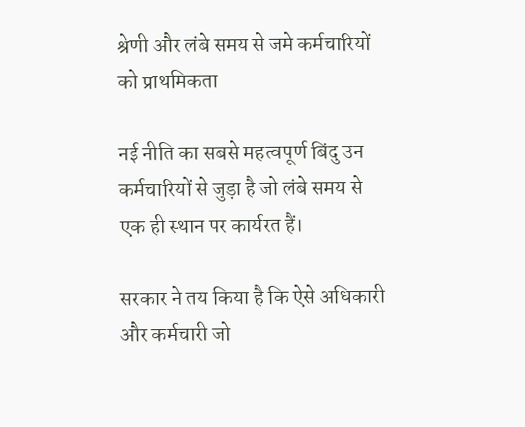श्रेणी और लंबे समय से जमे कर्मचारियों को प्राथमिकता

नई नीति का सबसे महत्वपूर्ण बिंदु उन कर्मचारियों से जुड़ा है जो लंबे समय से एक ही स्थान पर कार्यरत हैं।

सरकार ने तय किया है कि ऐसे अधिकारी और कर्मचारी जो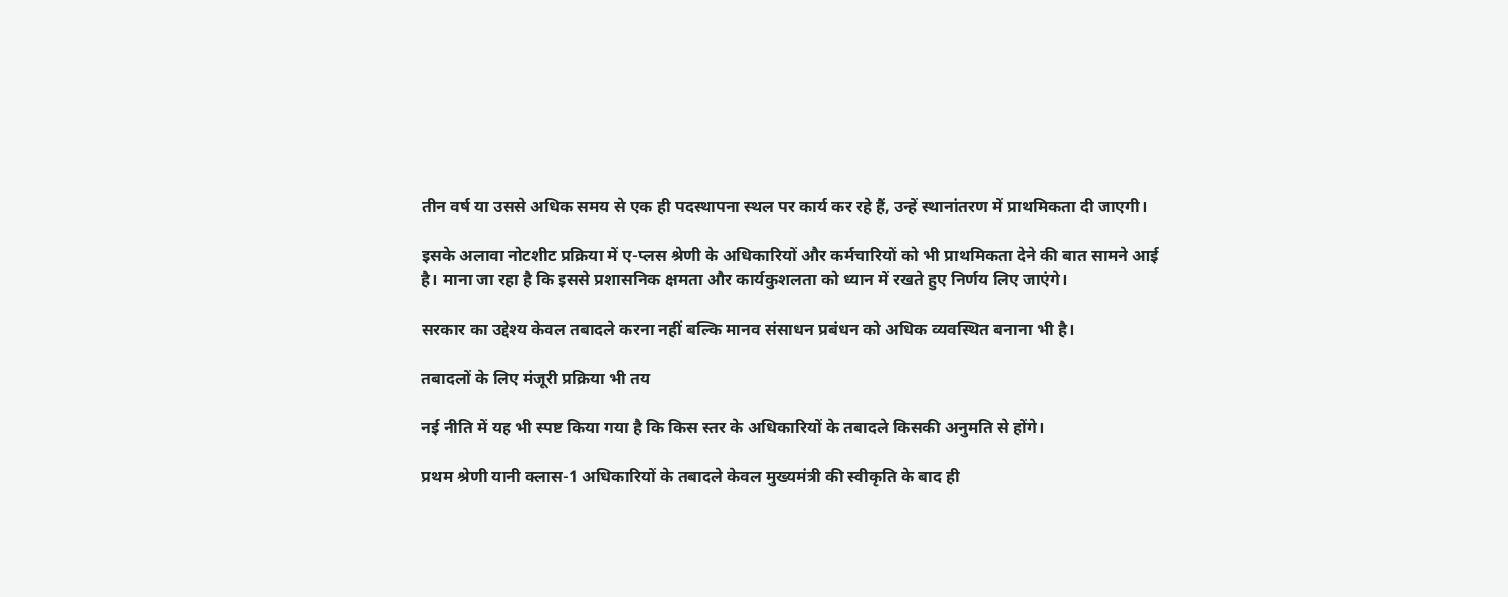तीन वर्ष या उससे अधिक समय से एक ही पदस्थापना स्थल पर कार्य कर रहे हैं, उन्हें स्थानांतरण में प्राथमिकता दी जाएगी।

इसके अलावा नोटशीट प्रक्रिया में ए-प्लस श्रेणी के अधिकारियों और कर्मचारियों को भी प्राथमिकता देने की बात सामने आई है। माना जा रहा है कि इससे प्रशासनिक क्षमता और कार्यकुशलता को ध्यान में रखते हुए निर्णय लिए जाएंगे।

सरकार का उद्देश्य केवल तबादले करना नहीं बल्कि मानव संसाधन प्रबंधन को अधिक व्यवस्थित बनाना भी है।

तबादलों के लिए मंजूरी प्रक्रिया भी तय

नई नीति में यह भी स्पष्ट किया गया है कि किस स्तर के अधिकारियों के तबादले किसकी अनुमति से होंगे।

प्रथम श्रेणी यानी क्लास-1 अधिकारियों के तबादले केवल मुख्यमंत्री की स्वीकृति के बाद ही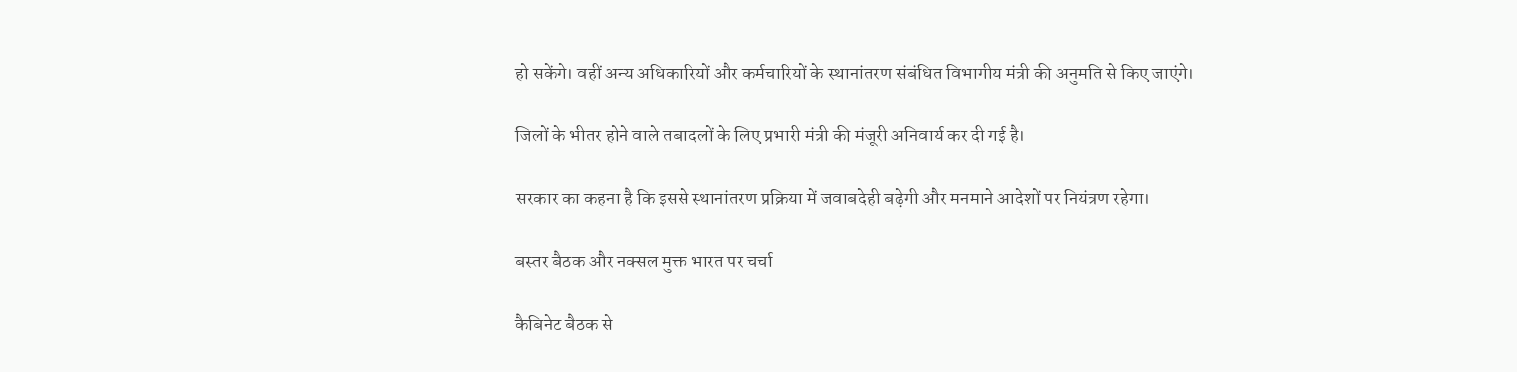हो सकेंगे। वहीं अन्य अधिकारियों और कर्मचारियों के स्थानांतरण संबंधित विभागीय मंत्री की अनुमति से किए जाएंगे।

जिलों के भीतर होने वाले तबादलों के लिए प्रभारी मंत्री की मंजूरी अनिवार्य कर दी गई है।

सरकार का कहना है कि इससे स्थानांतरण प्रक्रिया में जवाबदेही बढ़ेगी और मनमाने आदेशों पर नियंत्रण रहेगा।

बस्तर बैठक और नक्सल मुक्त भारत पर चर्चा

कैबिनेट बैठक से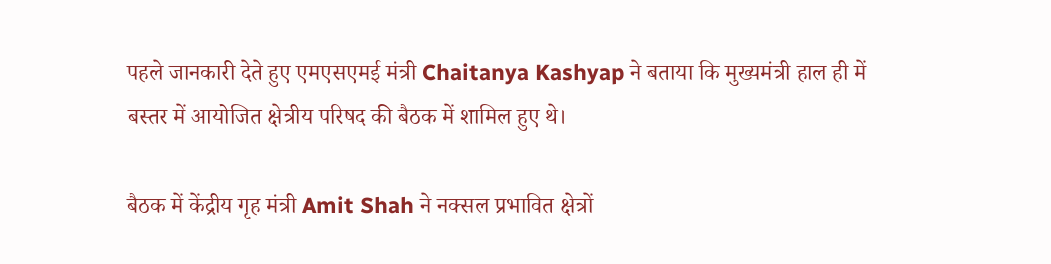पहले जानकारी देते हुए एमएसएमई मंत्री Chaitanya Kashyap ने बताया कि मुख्यमंत्री हाल ही में बस्तर में आयोजित क्षेत्रीय परिषद की बैठक में शामिल हुए थे।

बैठक में केंद्रीय गृह मंत्री Amit Shah ने नक्सल प्रभावित क्षेत्रों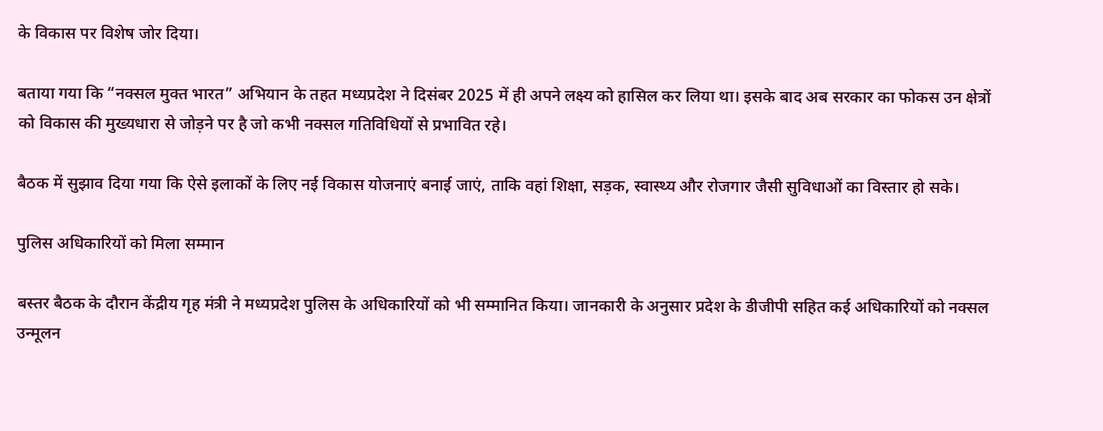के विकास पर विशेष जोर दिया।

बताया गया कि “नक्सल मुक्त भारत” अभियान के तहत मध्यप्रदेश ने दिसंबर 2025 में ही अपने लक्ष्य को हासिल कर लिया था। इसके बाद अब सरकार का फोकस उन क्षेत्रों को विकास की मुख्यधारा से जोड़ने पर है जो कभी नक्सल गतिविधियों से प्रभावित रहे।

बैठक में सुझाव दिया गया कि ऐसे इलाकों के लिए नई विकास योजनाएं बनाई जाएं, ताकि वहां शिक्षा, सड़क, स्वास्थ्य और रोजगार जैसी सुविधाओं का विस्तार हो सके।

पुलिस अधिकारियों को मिला सम्मान

बस्तर बैठक के दौरान केंद्रीय गृह मंत्री ने मध्यप्रदेश पुलिस के अधिकारियों को भी सम्मानित किया। जानकारी के अनुसार प्रदेश के डीजीपी सहित कई अधिकारियों को नक्सल उन्मूलन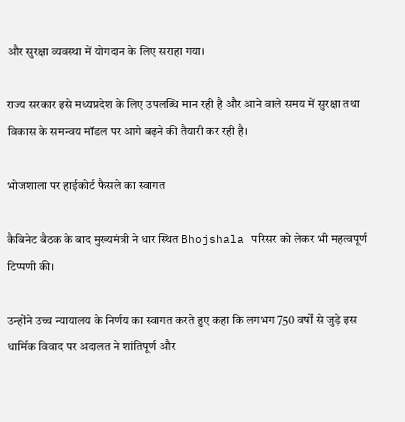और सुरक्षा व्यवस्था में योगदान के लिए सराहा गया।

राज्य सरकार इसे मध्यप्रदेश के लिए उपलब्धि मान रही है और आने वाले समय में सुरक्षा तथा विकास के समन्वय मॉडल पर आगे बढ़ने की तैयारी कर रही है।

भोजशाला पर हाईकोर्ट फैसले का स्वागत

कैबिनेट बैठक के बाद मुख्यमंत्री ने धार स्थित Bhojshala परिसर को लेकर भी महत्वपूर्ण टिप्पणी की।

उन्होंने उच्च न्यायालय के निर्णय का स्वागत करते हुए कहा कि लगभग 750 वर्षों से जुड़े इस धार्मिक विवाद पर अदालत ने शांतिपूर्ण और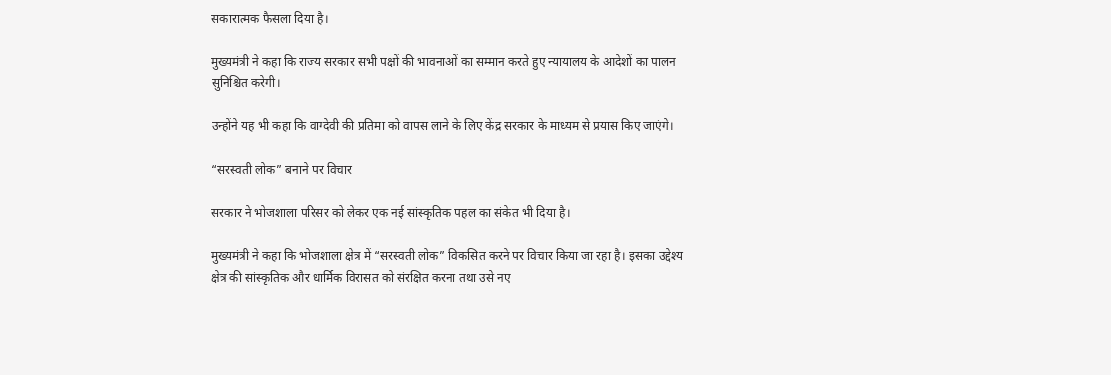सकारात्मक फैसला दिया है।

मुख्यमंत्री ने कहा कि राज्य सरकार सभी पक्षों की भावनाओं का सम्मान करते हुए न्यायालय के आदेशों का पालन सुनिश्चित करेगी।

उन्होंने यह भी कहा कि वाग्देवी की प्रतिमा को वापस लाने के लिए केंद्र सरकार के माध्यम से प्रयास किए जाएंगे।

“सरस्वती लोक” बनाने पर विचार

सरकार ने भोजशाला परिसर को लेकर एक नई सांस्कृतिक पहल का संकेत भी दिया है।

मुख्यमंत्री ने कहा कि भोजशाला क्षेत्र में “सरस्वती लोक” विकसित करने पर विचार किया जा रहा है। इसका उद्देश्य क्षेत्र की सांस्कृतिक और धार्मिक विरासत को संरक्षित करना तथा उसे नए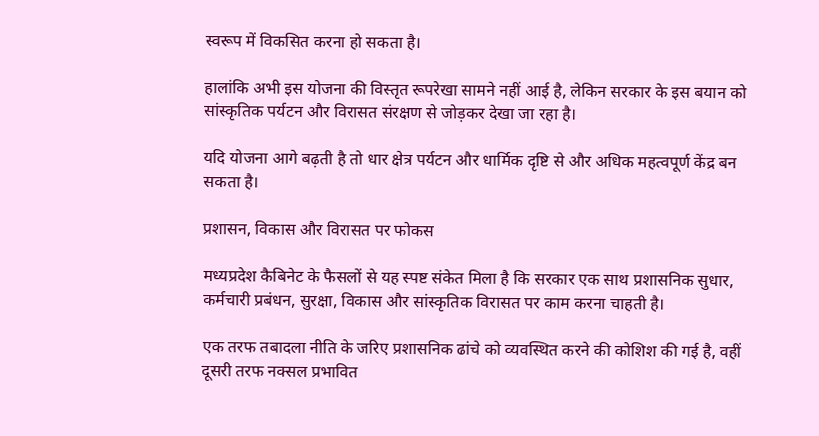स्वरूप में विकसित करना हो सकता है।

हालांकि अभी इस योजना की विस्तृत रूपरेखा सामने नहीं आई है, लेकिन सरकार के इस बयान को सांस्कृतिक पर्यटन और विरासत संरक्षण से जोड़कर देखा जा रहा है।

यदि योजना आगे बढ़ती है तो धार क्षेत्र पर्यटन और धार्मिक दृष्टि से और अधिक महत्वपूर्ण केंद्र बन सकता है।

प्रशासन, विकास और विरासत पर फोकस

मध्यप्रदेश कैबिनेट के फैसलों से यह स्पष्ट संकेत मिला है कि सरकार एक साथ प्रशासनिक सुधार, कर्मचारी प्रबंधन, सुरक्षा, विकास और सांस्कृतिक विरासत पर काम करना चाहती है।

एक तरफ तबादला नीति के जरिए प्रशासनिक ढांचे को व्यवस्थित करने की कोशिश की गई है, वहीं दूसरी तरफ नक्सल प्रभावित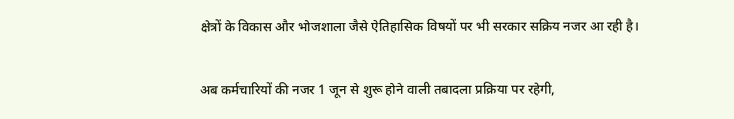क्षेत्रों के विकास और भोजशाला जैसे ऐतिहासिक विषयों पर भी सरकार सक्रिय नजर आ रही है।

अब कर्मचारियों की नजर 1 जून से शुरू होने वाली तबादला प्रक्रिया पर रहेगी,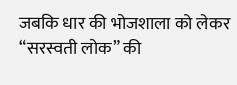जबकि धार की भोजशाला को लेकर “सरस्वती लोक” की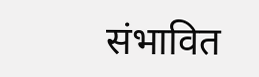संभावित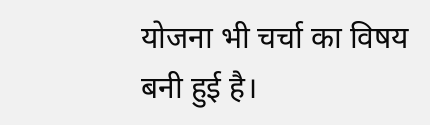योजना भी चर्चा का विषय बनी हुई है।